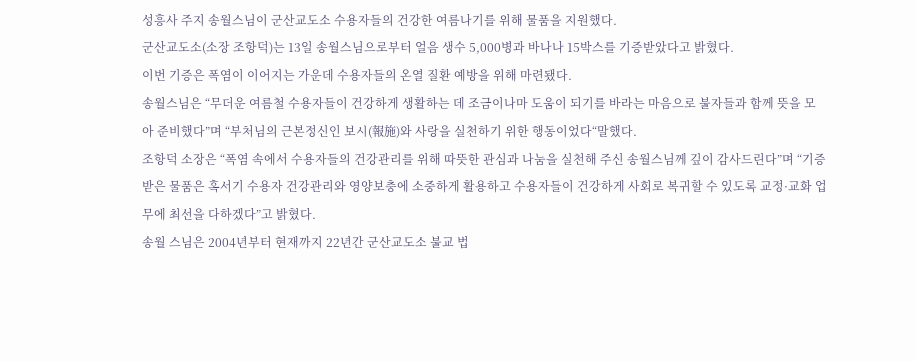성흥사 주지 송월스님이 군산교도소 수용자들의 건강한 여름나기를 위해 물품을 지원했다.
군산교도소(소장 조항덕)는 13일 송월스님으로부터 얼음 생수 5,000병과 바나나 15박스를 기증받았다고 밝혔다.
이번 기증은 폭염이 이어지는 가운데 수용자들의 온열 질환 예방을 위해 마련됐다.
송월스님은 “무더운 여름철 수용자들이 건강하게 생활하는 데 조금이나마 도움이 되기를 바라는 마음으로 불자들과 함께 뜻을 모아 준비했다”며 “부처님의 근본정신인 보시(報施)와 사랑을 실천하기 위한 행동이었다“말했다.
조항덕 소장은 “폭염 속에서 수용자들의 건강관리를 위해 따뜻한 관심과 나눔을 실천해 주신 송월스님께 깊이 감사드린다”며 “기증받은 물품은 혹서기 수용자 건강관리와 영양보충에 소중하게 활용하고 수용자들이 건강하게 사회로 복귀할 수 있도록 교정·교화 업무에 최선을 다하겠다”고 밝혔다.
송월 스님은 2004년부터 현재까지 22년간 군산교도소 불교 법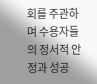회를 주관하며 수용자들의 정서적 안정과 성공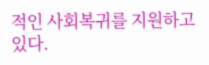적인 사회복귀를 지원하고 있다.